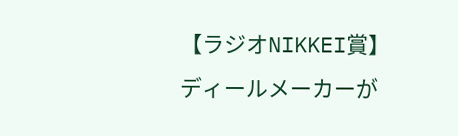【ラジオNIKKEI賞】ディールメーカーが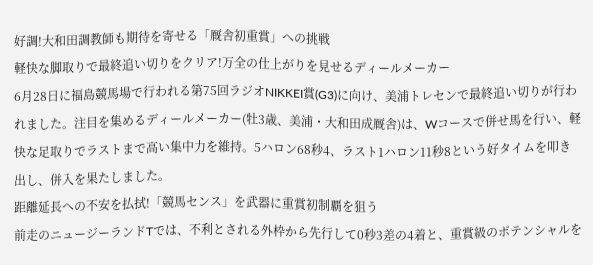好調!大和田調教師も期待を寄せる「厩舎初重賞」への挑戦
軽快な脚取りで最終追い切りをクリア!万全の仕上がりを見せるディールメーカー
6月28日に福島競馬場で行われる第75回ラジオNIKKEI賞(G3)に向け、美浦トレセンで最終追い切りが行われました。注目を集めるディールメーカー(牡3歳、美浦・大和田成厩舎)は、Wコースで併せ馬を行い、軽快な足取りでラストまで高い集中力を維持。5ハロン68秒4、ラスト1ハロン11秒8という好タイムを叩き出し、併入を果たしました。
距離延長への不安を払拭!「競馬センス」を武器に重賞初制覇を狙う
前走のニュージーランドTでは、不利とされる外枠から先行して0秒3差の4着と、重賞級のポテンシャルを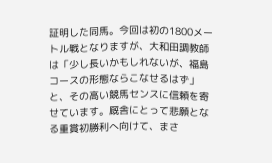証明した同馬。今回は初の1800メートル戦となりますが、大和田調教師は「少し長いかもしれないが、福島コースの形態ならこなせるはず」と、その高い競馬センスに信頼を寄せています。厩舎にとって悲願となる重賞初勝利へ向けて、まさ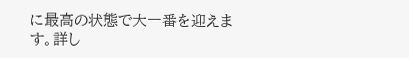に最高の状態で大一番を迎えます。詳し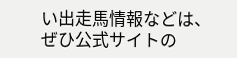い出走馬情報などは、ぜひ公式サイトの